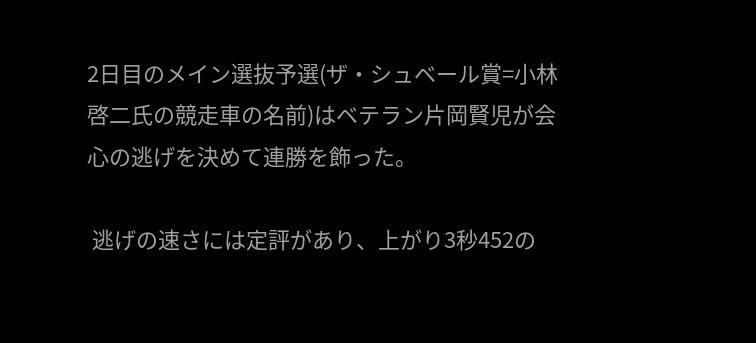2日目のメイン選抜予選(ザ・シュベール賞=小林啓二氏の競走車の名前)はベテラン片岡賢児が会心の逃げを決めて連勝を飾った。

 逃げの速さには定評があり、上がり3秒452の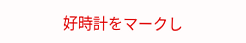好時計をマークし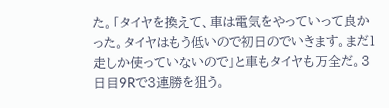た。「タイヤを換えて、車は電気をやっていって良かった。タイヤはもう低いので初日のでいきます。まだ1走しか使っていないので」と車もタイヤも万全だ。3日目9Rで3連勝を狙う。